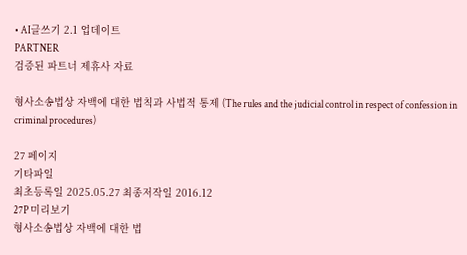• AI글쓰기 2.1 업데이트
PARTNER
검증된 파트너 제휴사 자료

형사소송법상 자백에 대한 법칙과 사법적 통제 (The rules and the judicial control in respect of confession in criminal procedures)

27 페이지
기타파일
최초등록일 2025.05.27 최종저작일 2016.12
27P 미리보기
형사소송법상 자백에 대한 법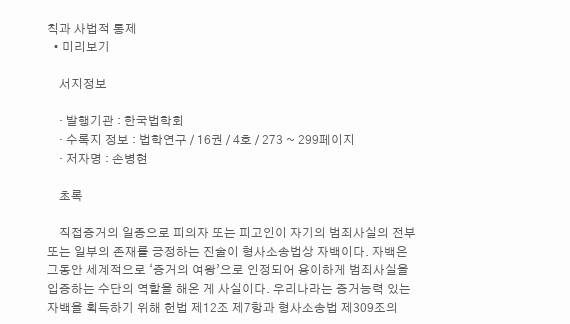칙과 사법적 통제
  • 미리보기

    서지정보

    · 발행기관 : 한국법학회
    · 수록지 정보 : 법학연구 / 16권 / 4호 / 273 ~ 299페이지
    · 저자명 : 손병현

    초록

    직접증거의 일종으로 피의자 또는 피고인이 자기의 범죄사실의 전부 또는 일부의 존재를 긍정하는 진술이 형사소송법상 자백이다. 자백은 그동안 세계적으로 ‘증거의 여왕’으로 인정되어 용이하게 범죄사실을 입증하는 수단의 역할을 해온 게 사실이다. 우리나라는 증거능력 있는 자백을 획득하기 위해 헌법 제12조 제7항과 형사소송법 제309조의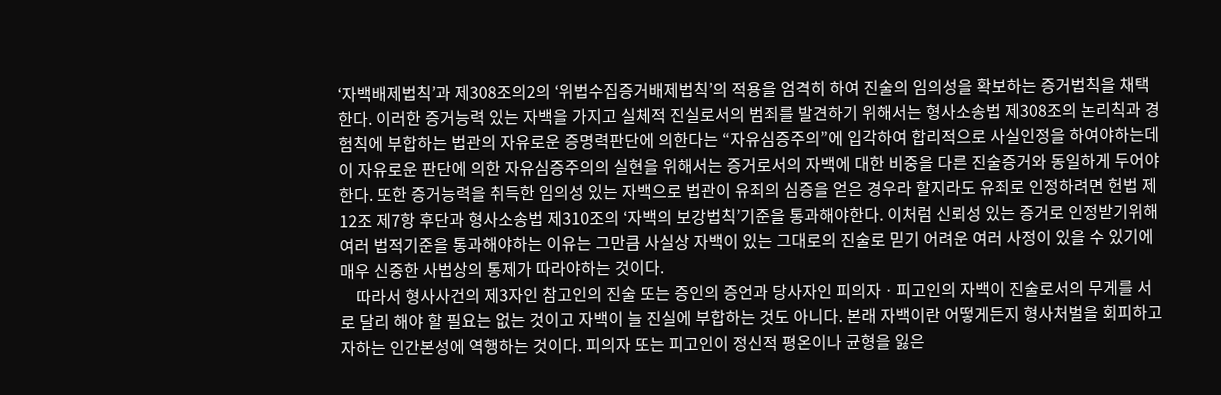‘자백배제법칙’과 제308조의2의 ‘위법수집증거배제법칙’의 적용을 엄격히 하여 진술의 임의성을 확보하는 증거법칙을 채택한다. 이러한 증거능력 있는 자백을 가지고 실체적 진실로서의 범죄를 발견하기 위해서는 형사소송법 제308조의 논리칙과 경험칙에 부합하는 법관의 자유로운 증명력판단에 의한다는 “자유심증주의”에 입각하여 합리적으로 사실인정을 하여야하는데 이 자유로운 판단에 의한 자유심증주의의 실현을 위해서는 증거로서의 자백에 대한 비중을 다른 진술증거와 동일하게 두어야 한다. 또한 증거능력을 취득한 임의성 있는 자백으로 법관이 유죄의 심증을 얻은 경우라 할지라도 유죄로 인정하려면 헌법 제12조 제7항 후단과 형사소송법 제310조의 ‘자백의 보강법칙’기준을 통과해야한다. 이처럼 신뢰성 있는 증거로 인정받기위해 여러 법적기준을 통과해야하는 이유는 그만큼 사실상 자백이 있는 그대로의 진술로 믿기 어려운 여러 사정이 있을 수 있기에 매우 신중한 사법상의 통제가 따라야하는 것이다.
    따라서 형사사건의 제3자인 참고인의 진술 또는 증인의 증언과 당사자인 피의자ㆍ피고인의 자백이 진술로서의 무게를 서로 달리 해야 할 필요는 없는 것이고 자백이 늘 진실에 부합하는 것도 아니다. 본래 자백이란 어떻게든지 형사처벌을 회피하고자하는 인간본성에 역행하는 것이다. 피의자 또는 피고인이 정신적 평온이나 균형을 잃은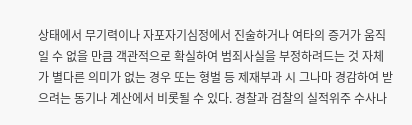상태에서 무기력이나 자포자기심정에서 진술하거나 여타의 증거가 움직일 수 없을 만큼 객관적으로 확실하여 범죄사실을 부정하려드는 것 자체가 별다른 의미가 없는 경우 또는 형벌 등 제재부과 시 그나마 경감하여 받으려는 동기나 계산에서 비롯될 수 있다. 경찰과 검찰의 실적위주 수사나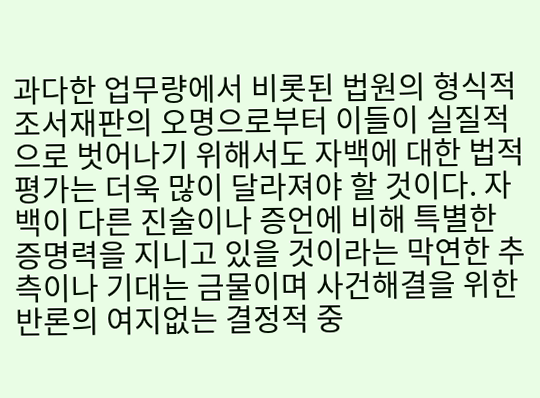과다한 업무량에서 비롯된 법원의 형식적 조서재판의 오명으로부터 이들이 실질적으로 벗어나기 위해서도 자백에 대한 법적평가는 더욱 많이 달라져야 할 것이다. 자백이 다른 진술이나 증언에 비해 특별한 증명력을 지니고 있을 것이라는 막연한 추측이나 기대는 금물이며 사건해결을 위한 반론의 여지없는 결정적 중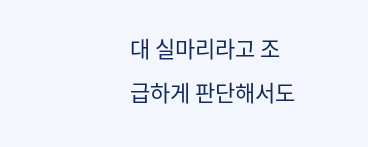대 실마리라고 조급하게 판단해서도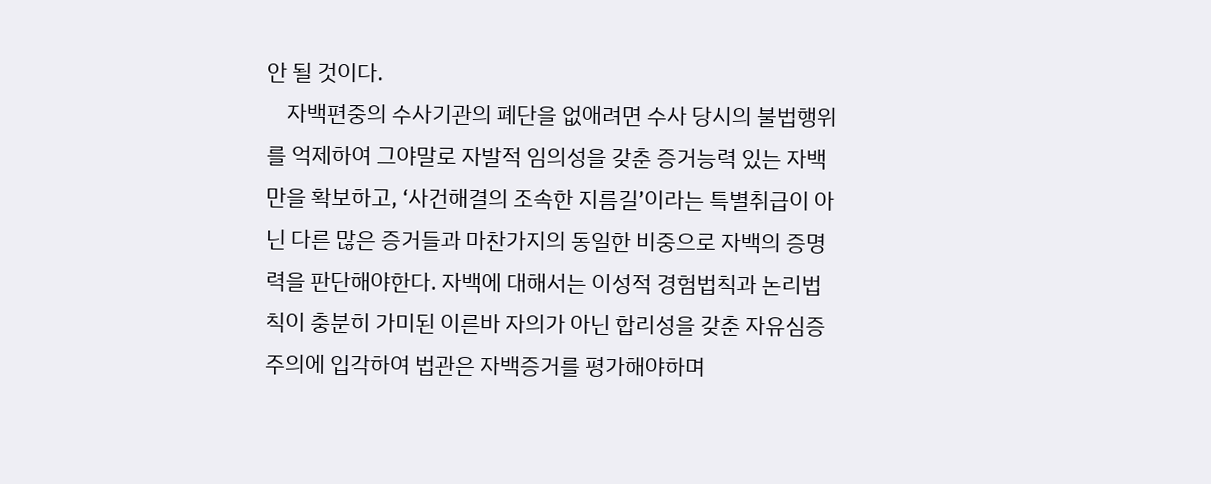안 될 것이다.
    자백편중의 수사기관의 폐단을 없애려면 수사 당시의 불법행위를 억제하여 그야말로 자발적 임의성을 갖춘 증거능력 있는 자백만을 확보하고, ‘사건해결의 조속한 지름길’이라는 특별취급이 아닌 다른 많은 증거들과 마찬가지의 동일한 비중으로 자백의 증명력을 판단해야한다. 자백에 대해서는 이성적 경험법칙과 논리법칙이 충분히 가미된 이른바 자의가 아닌 합리성을 갖춘 자유심증주의에 입각하여 법관은 자백증거를 평가해야하며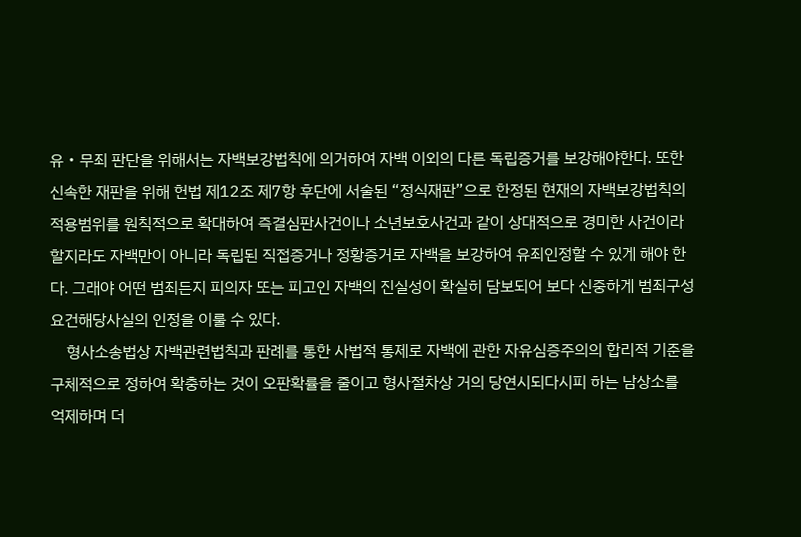유‧무죄 판단을 위해서는 자백보강법칙에 의거하여 자백 이외의 다른 독립증거를 보강해야한다. 또한 신속한 재판을 위해 헌법 제12조 제7항 후단에 서술된 “정식재판”으로 한정된 현재의 자백보강법칙의 적용범위를 원칙적으로 확대하여 즉결심판사건이나 소년보호사건과 같이 상대적으로 경미한 사건이라 할지라도 자백만이 아니라 독립된 직접증거나 정황증거로 자백을 보강하여 유죄인정할 수 있게 해야 한다. 그래야 어떤 범죄든지 피의자 또는 피고인 자백의 진실성이 확실히 담보되어 보다 신중하게 범죄구성요건해당사실의 인정을 이룰 수 있다.
    형사소송법상 자백관련법칙과 판례를 통한 사법적 통제로 자백에 관한 자유심증주의의 합리적 기준을 구체적으로 정하여 확충하는 것이 오판확률을 줄이고 형사절차상 거의 당연시되다시피 하는 남상소를 억제하며 더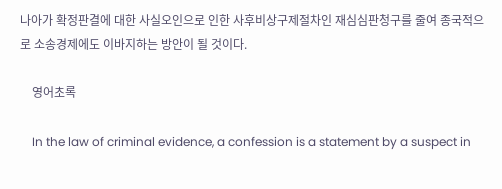나아가 확정판결에 대한 사실오인으로 인한 사후비상구제절차인 재심심판청구를 줄여 종국적으로 소송경제에도 이바지하는 방안이 될 것이다.

    영어초록

    In the law of criminal evidence, a confession is a statement by a suspect in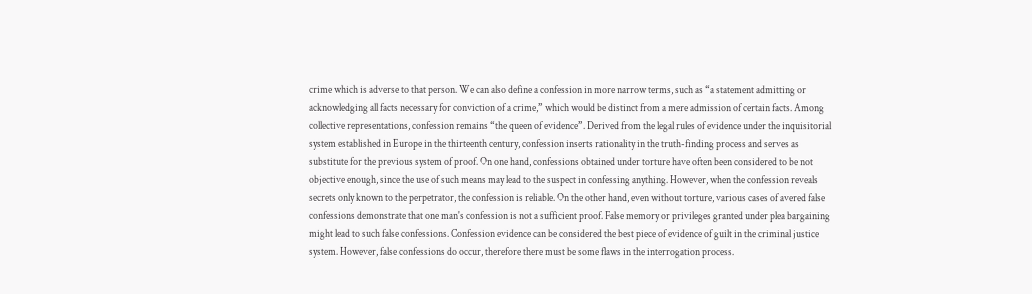crime which is adverse to that person. We can also define a confession in more narrow terms, such as “a statement admitting or acknowledging all facts necessary for conviction of a crime,” which would be distinct from a mere admission of certain facts. Among collective representations, confession remains “the queen of evidence”. Derived from the legal rules of evidence under the inquisitorial system established in Europe in the thirteenth century, confession inserts rationality in the truth-finding process and serves as substitute for the previous system of proof. On one hand, confessions obtained under torture have often been considered to be not objective enough, since the use of such means may lead to the suspect in confessing anything. However, when the confession reveals secrets only known to the perpetrator, the confession is reliable. On the other hand, even without torture, various cases of avered false confessions demonstrate that one man's confession is not a sufficient proof. False memory or privileges granted under plea bargaining might lead to such false confessions. Confession evidence can be considered the best piece of evidence of guilt in the criminal justice system. However, false confessions do occur, therefore there must be some flaws in the interrogation process.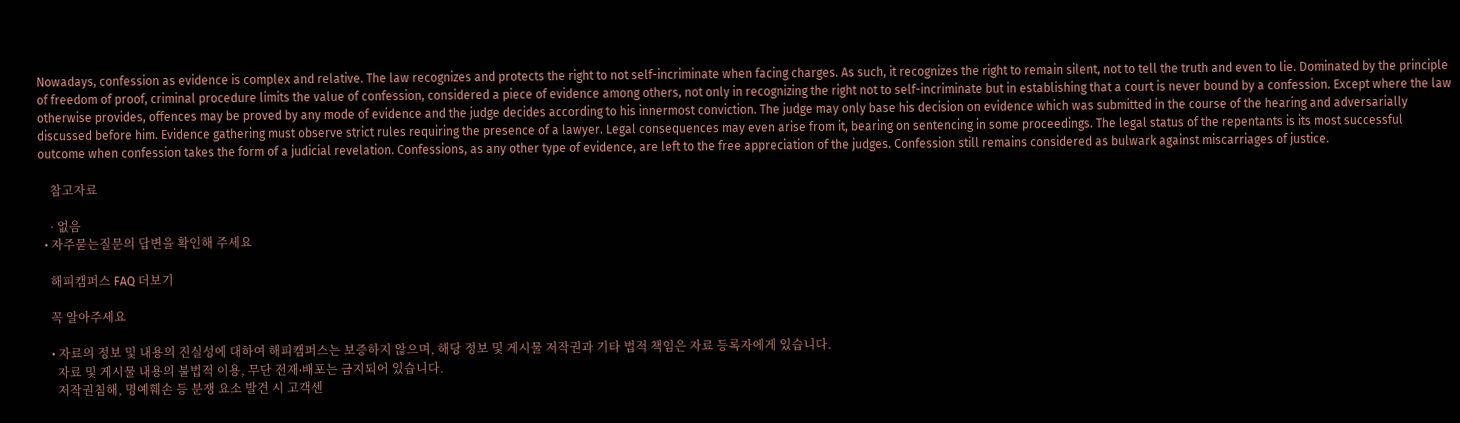Nowadays, confession as evidence is complex and relative. The law recognizes and protects the right to not self-incriminate when facing charges. As such, it recognizes the right to remain silent, not to tell the truth and even to lie. Dominated by the principle of freedom of proof, criminal procedure limits the value of confession, considered a piece of evidence among others, not only in recognizing the right not to self-incriminate but in establishing that a court is never bound by a confession. Except where the law otherwise provides, offences may be proved by any mode of evidence and the judge decides according to his innermost conviction. The judge may only base his decision on evidence which was submitted in the course of the hearing and adversarially discussed before him. Evidence gathering must observe strict rules requiring the presence of a lawyer. Legal consequences may even arise from it, bearing on sentencing in some proceedings. The legal status of the repentants is its most successful outcome when confession takes the form of a judicial revelation. Confessions, as any other type of evidence, are left to the free appreciation of the judges. Confession still remains considered as bulwark against miscarriages of justice.

    참고자료

    · 없음
  • 자주묻는질문의 답변을 확인해 주세요

    해피캠퍼스 FAQ 더보기

    꼭 알아주세요

    • 자료의 정보 및 내용의 진실성에 대하여 해피캠퍼스는 보증하지 않으며, 해당 정보 및 게시물 저작권과 기타 법적 책임은 자료 등록자에게 있습니다.
      자료 및 게시물 내용의 불법적 이용, 무단 전재∙배포는 금지되어 있습니다.
      저작권침해, 명예훼손 등 분쟁 요소 발견 시 고객센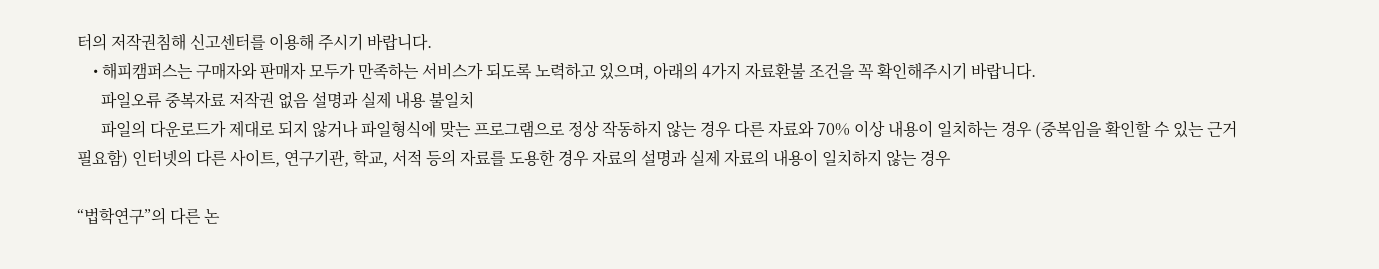터의 저작권침해 신고센터를 이용해 주시기 바랍니다.
    • 해피캠퍼스는 구매자와 판매자 모두가 만족하는 서비스가 되도록 노력하고 있으며, 아래의 4가지 자료환불 조건을 꼭 확인해주시기 바랍니다.
      파일오류 중복자료 저작권 없음 설명과 실제 내용 불일치
      파일의 다운로드가 제대로 되지 않거나 파일형식에 맞는 프로그램으로 정상 작동하지 않는 경우 다른 자료와 70% 이상 내용이 일치하는 경우 (중복임을 확인할 수 있는 근거 필요함) 인터넷의 다른 사이트, 연구기관, 학교, 서적 등의 자료를 도용한 경우 자료의 설명과 실제 자료의 내용이 일치하지 않는 경우

“법학연구”의 다른 논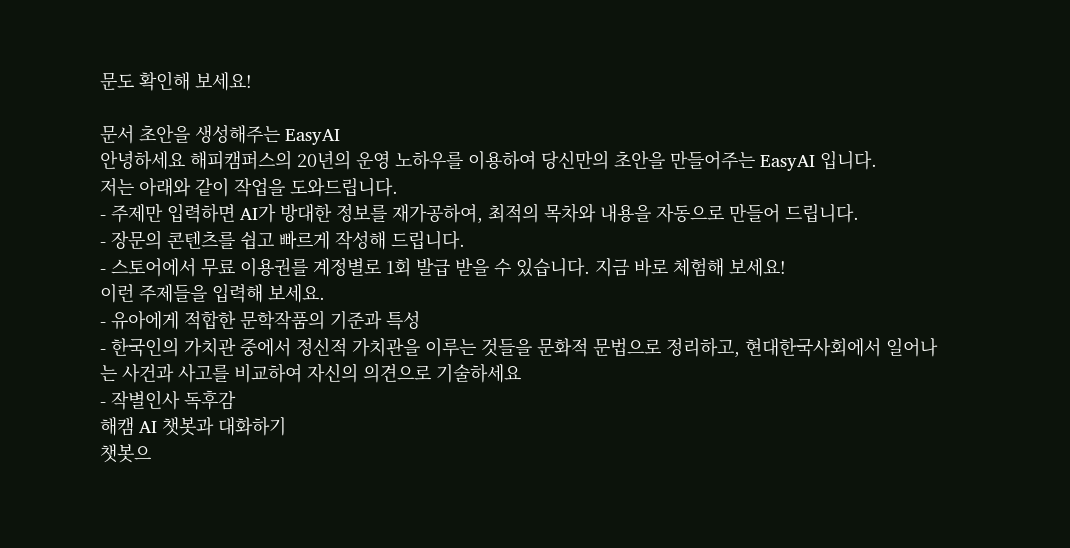문도 확인해 보세요!

문서 초안을 생성해주는 EasyAI
안녕하세요 해피캠퍼스의 20년의 운영 노하우를 이용하여 당신만의 초안을 만들어주는 EasyAI 입니다.
저는 아래와 같이 작업을 도와드립니다.
- 주제만 입력하면 AI가 방대한 정보를 재가공하여, 최적의 목차와 내용을 자동으로 만들어 드립니다.
- 장문의 콘텐츠를 쉽고 빠르게 작성해 드립니다.
- 스토어에서 무료 이용권를 계정별로 1회 발급 받을 수 있습니다. 지금 바로 체험해 보세요!
이런 주제들을 입력해 보세요.
- 유아에게 적합한 문학작품의 기준과 특성
- 한국인의 가치관 중에서 정신적 가치관을 이루는 것들을 문화적 문법으로 정리하고, 현대한국사회에서 일어나는 사건과 사고를 비교하여 자신의 의견으로 기술하세요
- 작별인사 독후감
해캠 AI 챗봇과 대화하기
챗봇으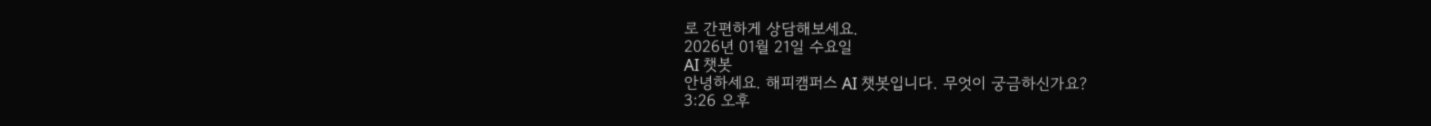로 간편하게 상담해보세요.
2026년 01월 21일 수요일
AI 챗봇
안녕하세요. 해피캠퍼스 AI 챗봇입니다. 무엇이 궁금하신가요?
3:26 오후